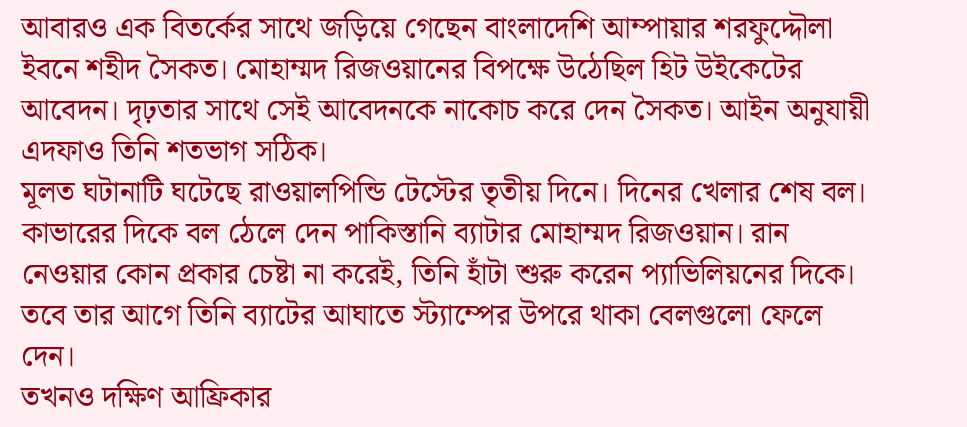আবারও এক বিতর্কের সাথে জড়িয়ে গেছেন বাংলাদেশি আম্পায়ার শরফুদ্দৌলা ইবনে শহীদ সৈকত। মোহাম্মদ রিজওয়ানের বিপক্ষে উঠেছিল হিট উইকেটের আবেদন। দৃঢ়তার সাথে সেই আবেদনকে নাকোচ করে দেন সৈকত। আইন অনুযায়ী এদফাও তিনি শতভাগ সঠিক।
মূলত ঘটানাটি ঘটেছে রাওয়ালপিন্ডি টেস্টের তৃতীয় দিনে। দিনের খেলার শেষ বল। কাভারের দিকে বল ঠেলে দেন পাকিস্তানি ব্যাটার মোহাম্মদ রিজওয়ান। রান নেওয়ার কোন প্রকার চেষ্টা না করেই, তিনি হাঁটা শুরু করেন প্যাভিলিয়নের দিকে। তবে তার আগে তিনি ব্যাটের আঘাতে স্ট্যাম্পের উপরে থাকা বেলগুলো ফেলে দেন।
তখনও দক্ষিণ আফ্রিকার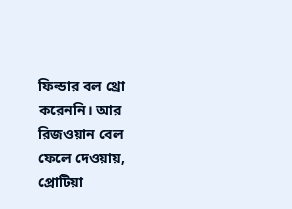ফিল্ডার বল থ্রো করেননি। আর রিজওয়ান বেল ফেলে দেওয়ায়, প্রোটিয়া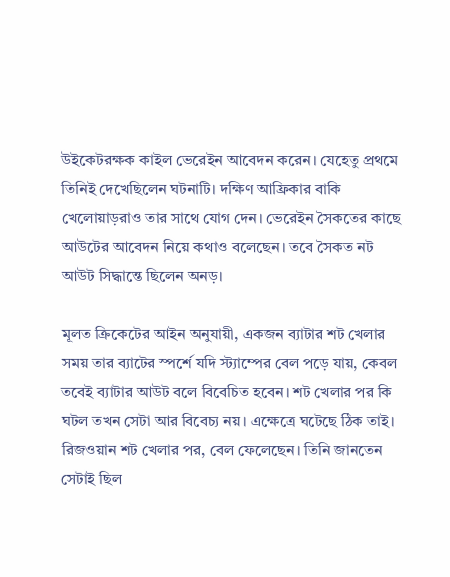উইকেটরক্ষক কাইল ভেরেইন আবেদন করেন। যেহেতু প্রথমে তিনিই দেখেছিলেন ঘটনাটি। দক্ষিণ আফ্রিকার বাকি খেলোয়াড়রাও তার সাথে যোগ দেন। ভেরেইন সৈকতের কাছে আউটের আবেদন নিয়ে কথাও বলেছেন। তবে সৈকত নট আউট সিদ্ধান্তে ছিলেন অনড়।

মূলত ক্রিকেটের আইন অনুযায়ী, একজন ব্যাটার শট খেলার সময় তার ব্যাটের স্পর্শে যদি স্ট্যাম্পের বেল পড়ে যায়, কেবল তবেই ব্যাটার আউট বলে বিবেচিত হবেন। শট খেলার পর কি ঘটল তখন সেটা আর বিবেচ্য নয়। এক্ষেত্রে ঘটেছে ঠিক তাই। রিজওয়ান শট খেলার পর, বেল ফেলেছেন। তিনি জানতেন সেটাই ছিল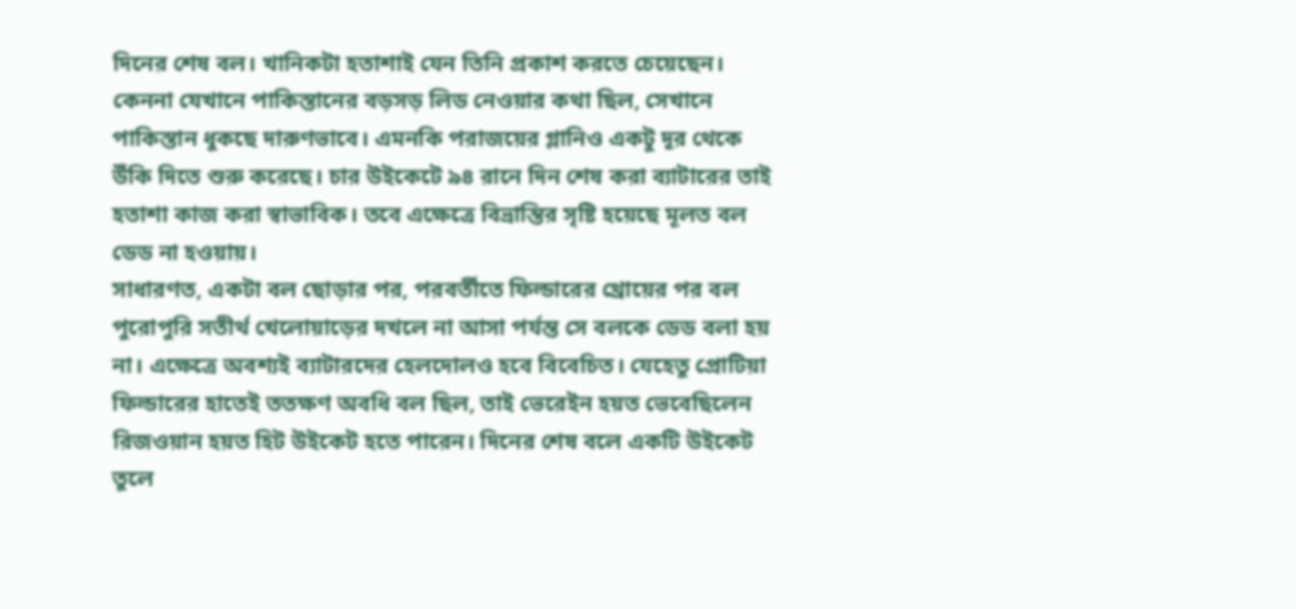দিনের শেষ বল। খানিকটা হতাশাই যেন তিনি প্রকাশ করতে চেয়েছেন।
কেননা যেখানে পাকিস্তানের বড়সড় লিড নেওয়ার কথা ছিল, সেখানে পাকিস্তান ধুকছে দারুণভাবে। এমনকি পরাজয়ের গ্লানিও একটু দূর থেকে উঁকি দিতে শুরু করেছে। চার উইকেটে ৯৪ রানে দিন শেষ করা ব্যাটারের তাই হতাশা কাজ করা স্বাভাবিক। তবে এক্ষেত্রে বিভ্রান্তির সৃষ্টি হয়েছে মূলত বল ডেড না হওয়ায়।
সাধারণত, একটা বল ছোড়ার পর, পরবর্তীতে ফিল্ডারের থ্রোয়ের পর বল পুরোপুরি সতীর্থ খেলোয়াড়ের দখলে না আসা পর্যন্ত সে বলকে ডেড বলা হয় না। এক্ষেত্রে অবশ্যই ব্যাটারদের হেলদোলও হবে বিবেচিত। যেহেতু প্রোটিয়া ফিল্ডারের হাতেই ততক্ষণ অবধি বল ছিল, তাই ভেরেইন হয়ত ভেবেছিলেন রিজওয়ান হয়ত হিট উইকেট হতে পারেন। দিনের শেষ বলে একটি উইকেট তুলে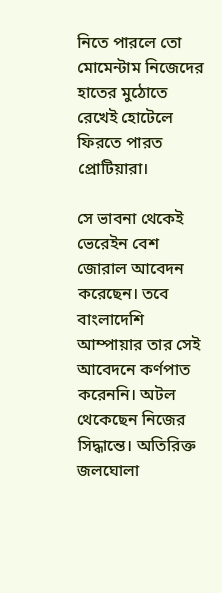নিতে পারলে তো মোমেন্টাম নিজেদের হাতের মুঠোতে রেখেই হোটেলে ফিরতে পারত প্রোটিয়ারা।

সে ভাবনা থেকেই ভেরেইন বেশ জোরাল আবেদন করেছেন। তবে বাংলাদেশি আম্পায়ার তার সেই আবেদনে কর্ণপাত করেননি। অটল থেকেছেন নিজের সিদ্ধান্তে। অতিরিক্ত জলঘোলা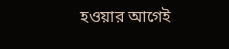হওয়ার আগেই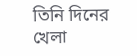তিনি দিনের খেলা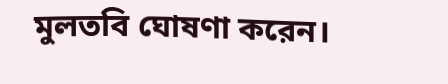মুলতবি ঘোষণা করেন।